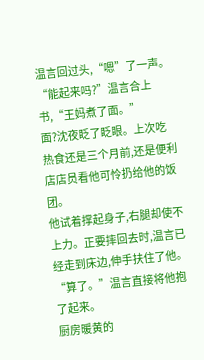温言回过头,“嗯”了一声。
“能起来吗?”温言合上书,“王妈煮了面。”
面?沈夜眨了眨眼。上次吃热食还是三个月前,还是便利店店员看他可怜扔给他的饭团。
他试着撑起身子,右腿却使不上力。正要摔回去时,温言已经走到床边,伸手扶住了他。
“算了。”温言直接将他抱了起来。
厨房暖黄的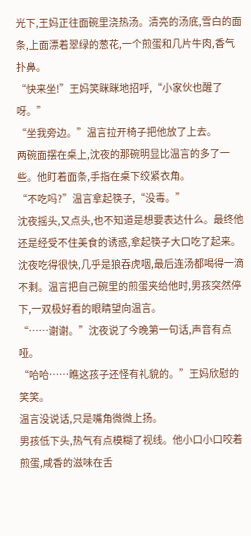光下,王妈正往面碗里浇热汤。清亮的汤底,雪白的面条,上面漂着翠绿的葱花,一个煎蛋和几片牛肉,香气扑鼻。
“快来坐!”王妈笑眯眯地招呼,“小家伙也醒了呀。”
“坐我旁边。”温言拉开椅子把他放了上去。
两碗面摆在桌上,沈夜的那碗明显比温言的多了一些。他盯着面条,手指在桌下绞紧衣角。
“不吃吗?”温言拿起筷子,“没毒。”
沈夜摇头,又点头,也不知道是想要表达什么。最终他还是经受不住美食的诱惑,拿起筷子大口吃了起来。
沈夜吃得很快,几乎是狼吞虎咽,最后连汤都喝得一滴不剩。温言把自己碗里的煎蛋夹给他时,男孩突然停下,一双极好看的眼睛望向温言。
“……谢谢。”沈夜说了今晚第一句话,声音有点哑。
“哈哈……瞧这孩子还怪有礼貌的。”王妈欣慰的笑笑。
温言没说话,只是嘴角微微上扬。
男孩低下头,热气有点模糊了视线。他小口小口咬着煎蛋,咸香的滋味在舌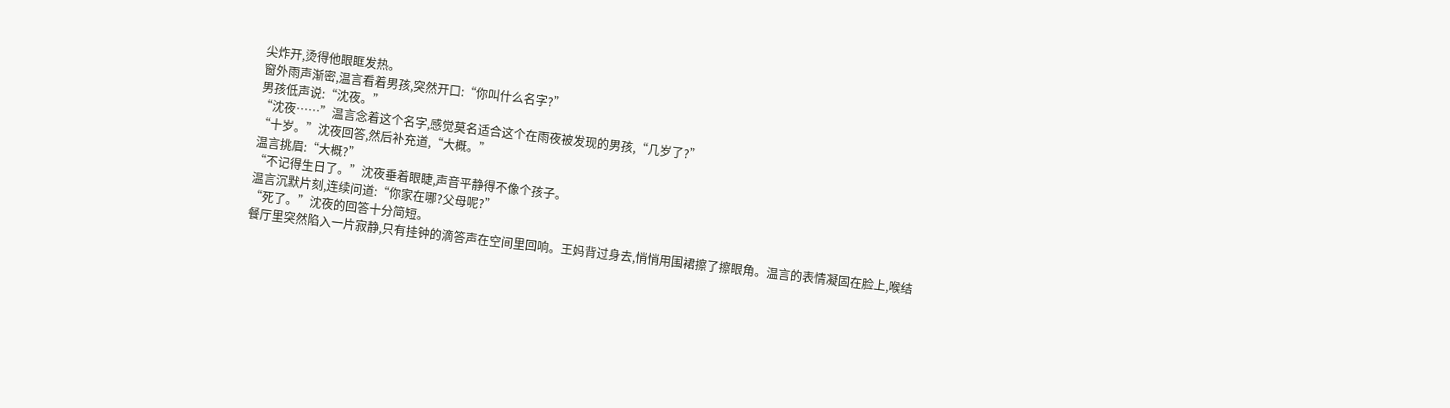尖炸开,烫得他眼眶发热。
窗外雨声渐密,温言看着男孩,突然开口:“你叫什么名字?”
男孩低声说:“沈夜。”
“沈夜……”温言念着这个名字,感觉莫名适合这个在雨夜被发现的男孩,“几岁了?”
“十岁。”沈夜回答,然后补充道,“大概。”
温言挑眉:“大概?”
“不记得生日了。”沈夜垂着眼睫,声音平静得不像个孩子。
温言沉默片刻,连续问道:“你家在哪?父母呢?”
“死了。”沈夜的回答十分简短。
餐厅里突然陷入一片寂静,只有挂钟的滴答声在空间里回响。王妈背过身去,悄悄用围裙擦了擦眼角。温言的表情凝固在脸上,喉结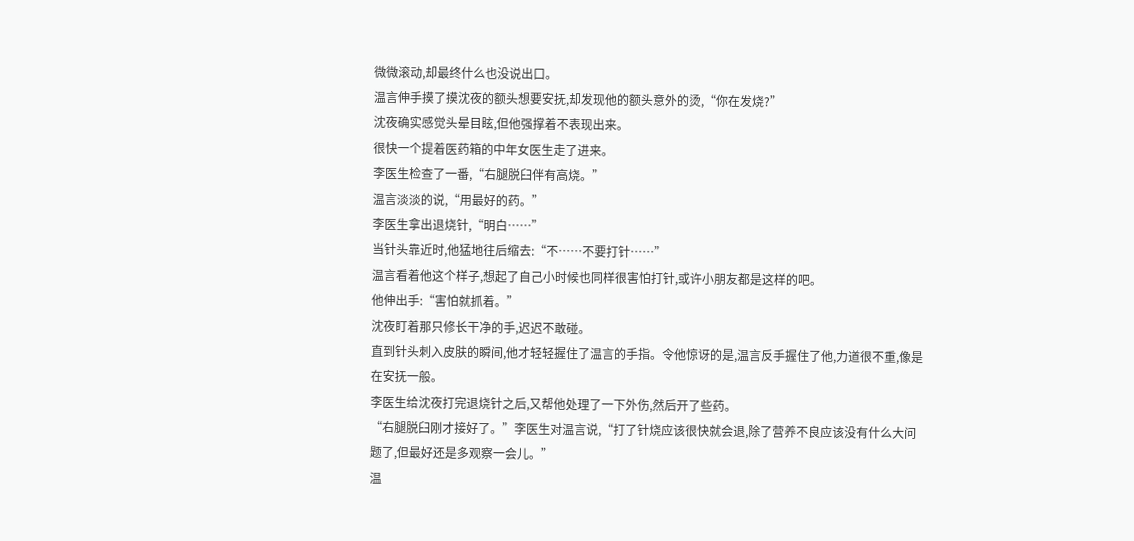微微滚动,却最终什么也没说出口。
温言伸手摸了摸沈夜的额头想要安抚,却发现他的额头意外的烫,“你在发烧?”
沈夜确实感觉头晕目眩,但他强撑着不表现出来。
很快一个提着医药箱的中年女医生走了进来。
李医生检查了一番,“右腿脱臼伴有高烧。”
温言淡淡的说,“用最好的药。”
李医生拿出退烧针,“明白……”
当针头靠近时,他猛地往后缩去:“不……不要打针……”
温言看着他这个样子,想起了自己小时候也同样很害怕打针,或许小朋友都是这样的吧。
他伸出手:“害怕就抓着。”
沈夜盯着那只修长干净的手,迟迟不敢碰。
直到针头刺入皮肤的瞬间,他才轻轻握住了温言的手指。令他惊讶的是,温言反手握住了他,力道很不重,像是在安抚一般。
李医生给沈夜打完退烧针之后,又帮他处理了一下外伤,然后开了些药。
“右腿脱臼刚才接好了。”李医生对温言说,“打了针烧应该很快就会退,除了营养不良应该没有什么大问题了,但最好还是多观察一会儿。”
温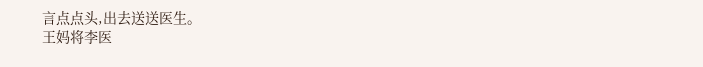言点点头,出去送送医生。
王妈将李医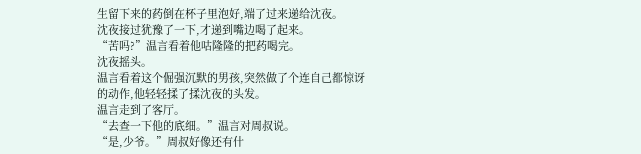生留下来的药倒在杯子里泡好,端了过来递给沈夜。
沈夜接过犹豫了一下,才递到嘴边喝了起来。
“苦吗?”温言看着他咕隆隆的把药喝完。
沈夜摇头。
温言看着这个倔强沉默的男孩,突然做了个连自己都惊讶的动作,他轻轻揉了揉沈夜的头发。
温言走到了客厅。
“去查一下他的底细。”温言对周叔说。
“是,少爷。”周叔好像还有什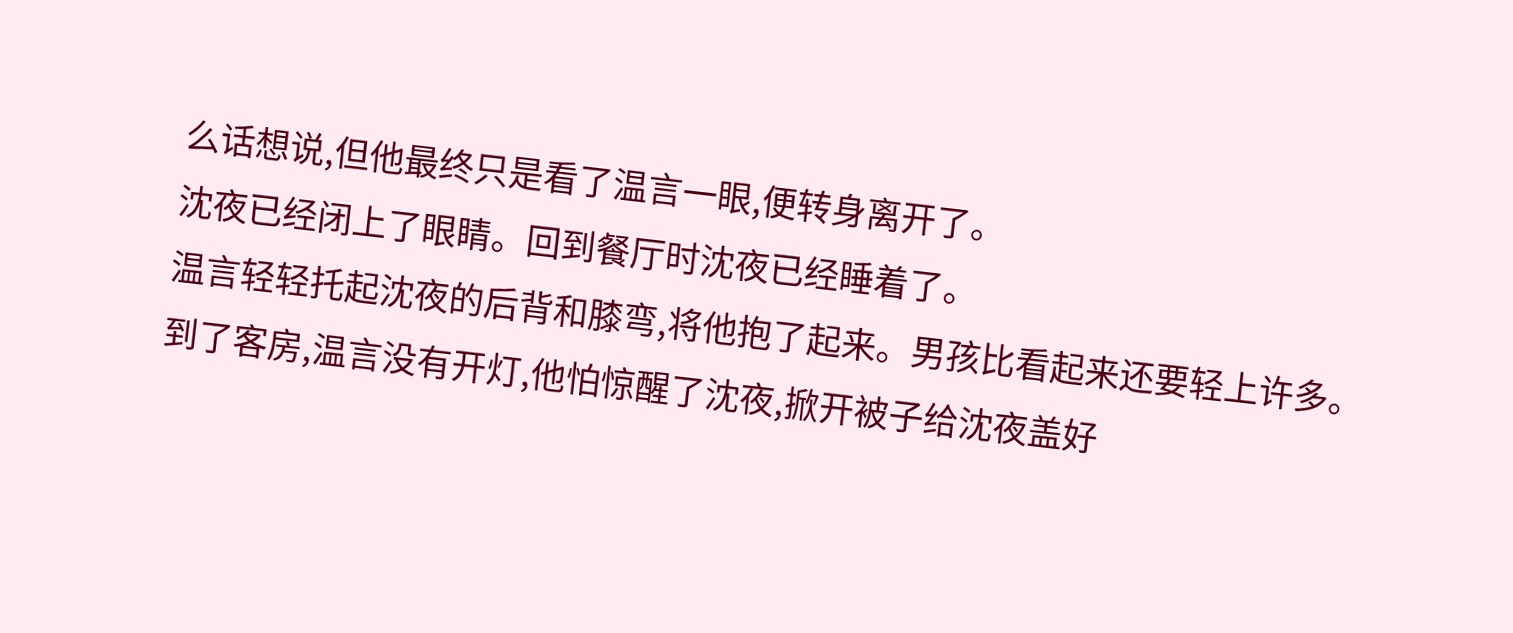么话想说,但他最终只是看了温言一眼,便转身离开了。
沈夜已经闭上了眼睛。回到餐厅时沈夜已经睡着了。
温言轻轻托起沈夜的后背和膝弯,将他抱了起来。男孩比看起来还要轻上许多。
到了客房,温言没有开灯,他怕惊醒了沈夜,掀开被子给沈夜盖好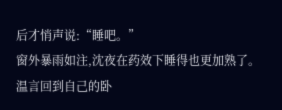后才悄声说:“睡吧。”
窗外暴雨如注,沈夜在药效下睡得也更加熟了。
温言回到自己的卧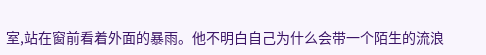室,站在窗前看着外面的暴雨。他不明白自己为什么会带一个陌生的流浪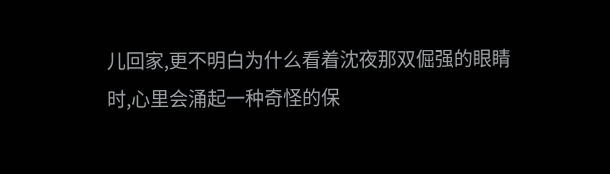儿回家,更不明白为什么看着沈夜那双倔强的眼睛时,心里会涌起一种奇怪的保